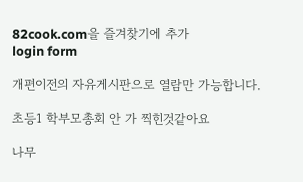82cook.com을 즐겨찾기에 추가
login form

개편이전의 자유게시판으로 열람만 가능합니다.

초등1 학부모총회 안 가 찍힌것같아요

나무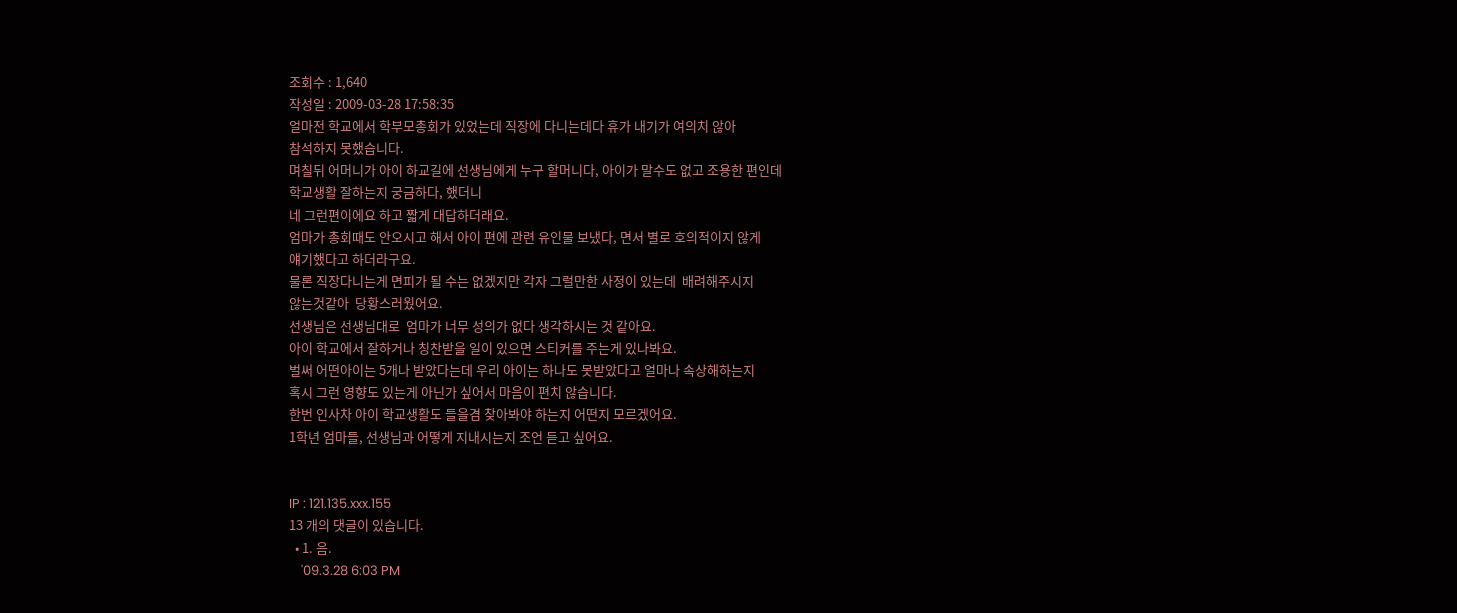조회수 : 1,640
작성일 : 2009-03-28 17:58:35
얼마전 학교에서 학부모총회가 있었는데 직장에 다니는데다 휴가 내기가 여의치 않아
참석하지 못했습니다.
며칠뒤 어머니가 아이 하교길에 선생님에게 누구 할머니다, 아이가 말수도 없고 조용한 편인데
학교생활 잘하는지 궁금하다, 했더니
네 그런편이에요 하고 짧게 대답하더래요.
엄마가 총회때도 안오시고 해서 아이 편에 관련 유인물 보냈다, 면서 별로 호의적이지 않게
얘기했다고 하더라구요.
물론 직장다니는게 면피가 될 수는 없겠지만 각자 그럴만한 사정이 있는데  배려해주시지
않는것같아  당황스러웠어요.
선생님은 선생님대로  엄마가 너무 성의가 없다 생각하시는 것 같아요.
아이 학교에서 잘하거나 칭찬받을 일이 있으면 스티커를 주는게 있나봐요.
벌써 어떤아이는 5개나 받았다는데 우리 아이는 하나도 못받았다고 얼마나 속상해하는지
혹시 그런 영향도 있는게 아닌가 싶어서 마음이 편치 않습니다.
한번 인사차 아이 학교생활도 들을겸 찾아봐야 하는지 어떤지 모르겠어요.
1학년 엄마들, 선생님과 어떻게 지내시는지 조언 듣고 싶어요.


IP : 121.135.xxx.155
13 개의 댓글이 있습니다.
  • 1. 음.
    '09.3.28 6:03 PM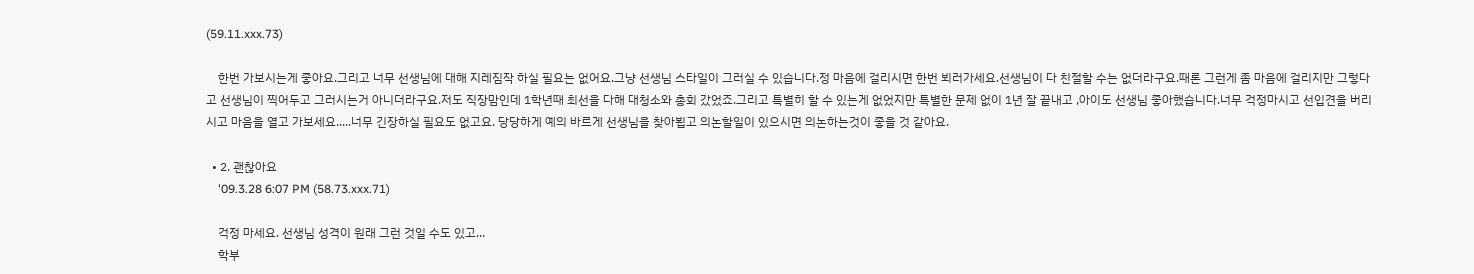(59.11.xxx.73)

    한번 가보시는게 좋아요.그리고 너무 선생님에 대해 지레짐작 하실 필요는 없어요.그냥 선생님 스타일이 그러실 수 있습니다.정 마음에 걸리시면 한번 뵈러가세요.선생님이 다 친절할 수는 없더라구요.때론 그런게 좀 마음에 걸리지만 그렇다고 선생님이 찍어두고 그러시는거 아니더라구요.저도 직장맘인데 1학년때 최선을 다해 대청소와 총회 갔었죠.그리고 특별히 할 수 있는게 없었지만 특별한 문제 없이 1년 잘 끝내고 ,아이도 선생님 좋아했습니다.너무 걱정마시고 선입견을 버리시고 마음을 열고 가보세요.....너무 긴장하실 필요도 없고요. 당당하게 예의 바르게 선생님을 찾아뵙고 의논할일이 있으시면 의논하는것이 좋을 것 같아요.

  • 2. 괜찮아요
    '09.3.28 6:07 PM (58.73.xxx.71)

    걱정 마세요. 선생님 성격이 원래 그런 것일 수도 있고...
    학부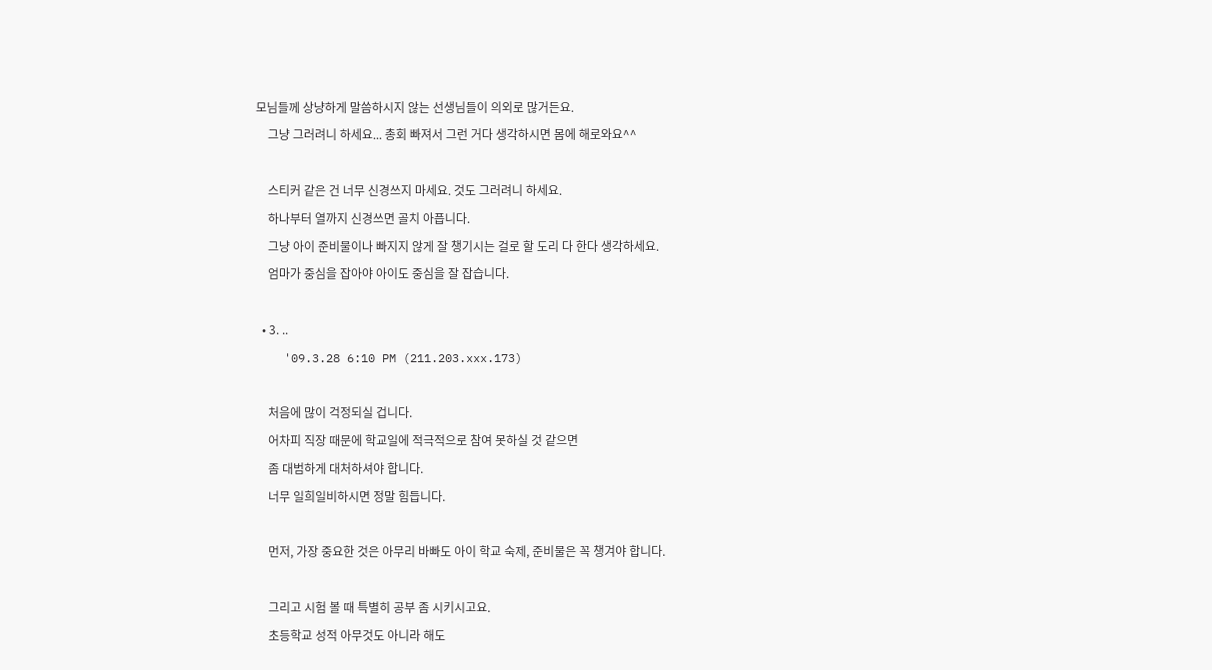모님들께 상냥하게 말씀하시지 않는 선생님들이 의외로 많거든요.
    그냥 그러려니 하세요... 총회 빠져서 그런 거다 생각하시면 몸에 해로와요^^

    스티커 같은 건 너무 신경쓰지 마세요. 것도 그러려니 하세요.
    하나부터 열까지 신경쓰면 골치 아픕니다.
    그냥 아이 준비물이나 빠지지 않게 잘 챙기시는 걸로 할 도리 다 한다 생각하세요.
    엄마가 중심을 잡아야 아이도 중심을 잘 잡습니다.

  • 3. ..
    '09.3.28 6:10 PM (211.203.xxx.173)

    처음에 많이 걱정되실 겁니다.
    어차피 직장 때문에 학교일에 적극적으로 참여 못하실 것 같으면
    좀 대범하게 대처하셔야 합니다.
    너무 일희일비하시면 정말 힘듭니다.

    먼저, 가장 중요한 것은 아무리 바빠도 아이 학교 숙제, 준비물은 꼭 챙겨야 합니다.

    그리고 시험 볼 때 특별히 공부 좀 시키시고요.
    초등학교 성적 아무것도 아니라 해도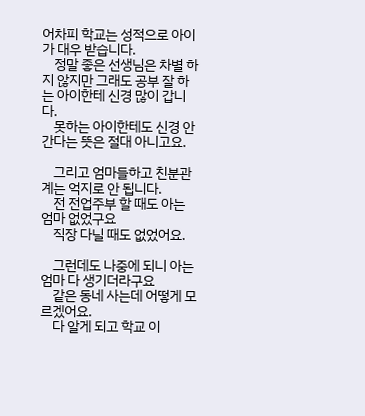어차피 학교는 성적으로 아이가 대우 받습니다.
    정말 좋은 선생님은 차별 하지 않지만 그래도 공부 잘 하는 아이한테 신경 많이 갑니다.
    못하는 아이한테도 신경 안 간다는 뜻은 절대 아니고요.

    그리고 엄마들하고 친분관계는 억지로 안 됩니다.
    전 전업주부 할 때도 아는 엄마 없었구요
    직장 다닐 때도 없었어요.

    그런데도 나중에 되니 아는 엄마 다 생기더라구요
    같은 동네 사는데 어떻게 모르겠어요.
    다 알게 되고 학교 이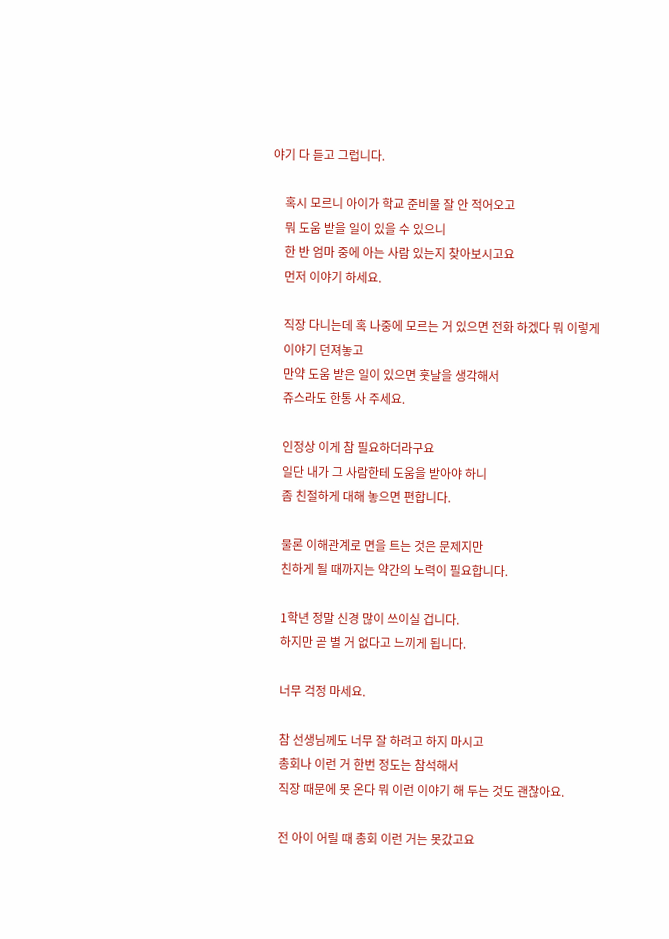야기 다 듣고 그럽니다.

    혹시 모르니 아이가 학교 준비물 잘 안 적어오고
    뭐 도움 받을 일이 있을 수 있으니
    한 반 엄마 중에 아는 사람 있는지 찾아보시고요
    먼저 이야기 하세요.

    직장 다니는데 혹 나중에 모르는 거 있으면 전화 하겠다 뭐 이렇게
    이야기 던져놓고
    만약 도움 받은 일이 있으면 훗날을 생각해서
    쥬스라도 한통 사 주세요.

    인정상 이게 참 필요하더라구요
    일단 내가 그 사람한테 도움을 받아야 하니
    좀 친절하게 대해 놓으면 편합니다.

    물론 이해관계로 면을 트는 것은 문제지만
    친하게 될 때까지는 약간의 노력이 필요합니다.

    1학년 정말 신경 많이 쓰이실 겁니다.
    하지만 곧 별 거 없다고 느끼게 됩니다.

    너무 걱정 마세요.

    참 선생님께도 너무 잘 하려고 하지 마시고
    총회나 이런 거 한번 정도는 참석해서
    직장 때문에 못 온다 뭐 이런 이야기 해 두는 것도 괜찮아요.

    전 아이 어릴 때 총회 이런 거는 못갔고요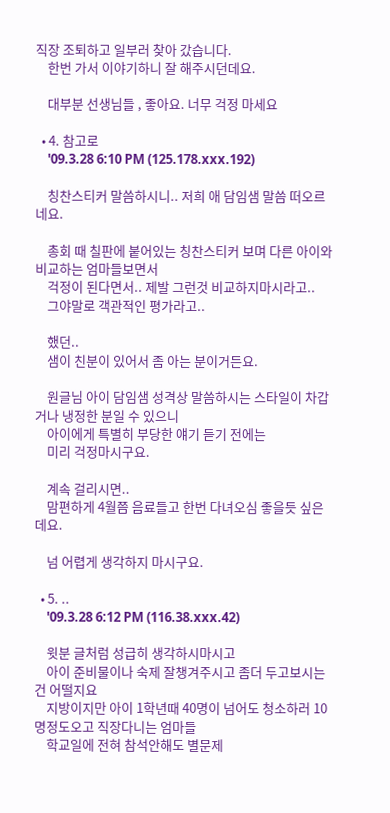직장 조퇴하고 일부러 찾아 갔습니다.
    한번 가서 이야기하니 잘 해주시던데요.

    대부분 선생님들 , 좋아요. 너무 걱정 마세요

  • 4. 참고로
    '09.3.28 6:10 PM (125.178.xxx.192)

    칭찬스티커 말씀하시니.. 저희 애 담임샘 말씀 떠오르네요.

    총회 때 칠판에 붙어있는 칭찬스티커 보며 다른 아이와 비교하는 엄마들보면서
    걱정이 된다면서.. 제발 그런것 비교하지마시라고..
    그야말로 객관적인 평가라고..

    했던..
    샘이 친분이 있어서 좀 아는 분이거든요.

    원글님 아이 담임샘 성격상 말씀하시는 스타일이 차갑거나 냉정한 분일 수 있으니
    아이에게 특별히 부당한 얘기 듣기 전에는
    미리 걱정마시구요.

    계속 걸리시면..
    맘편하게 4월쯤 음료들고 한번 다녀오심 좋을듯 싶은데요.

    넘 어렵게 생각하지 마시구요.

  • 5. ..
    '09.3.28 6:12 PM (116.38.xxx.42)

    윗분 글처럼 성급히 생각하시마시고
    아이 준비물이나 숙제 잘챙겨주시고 좀더 두고보시는건 어떨지요
    지방이지만 아이 1학년때 40명이 넘어도 청소하러 10명정도오고 직장다니는 엄마들
    학교일에 전혀 참석안해도 별문제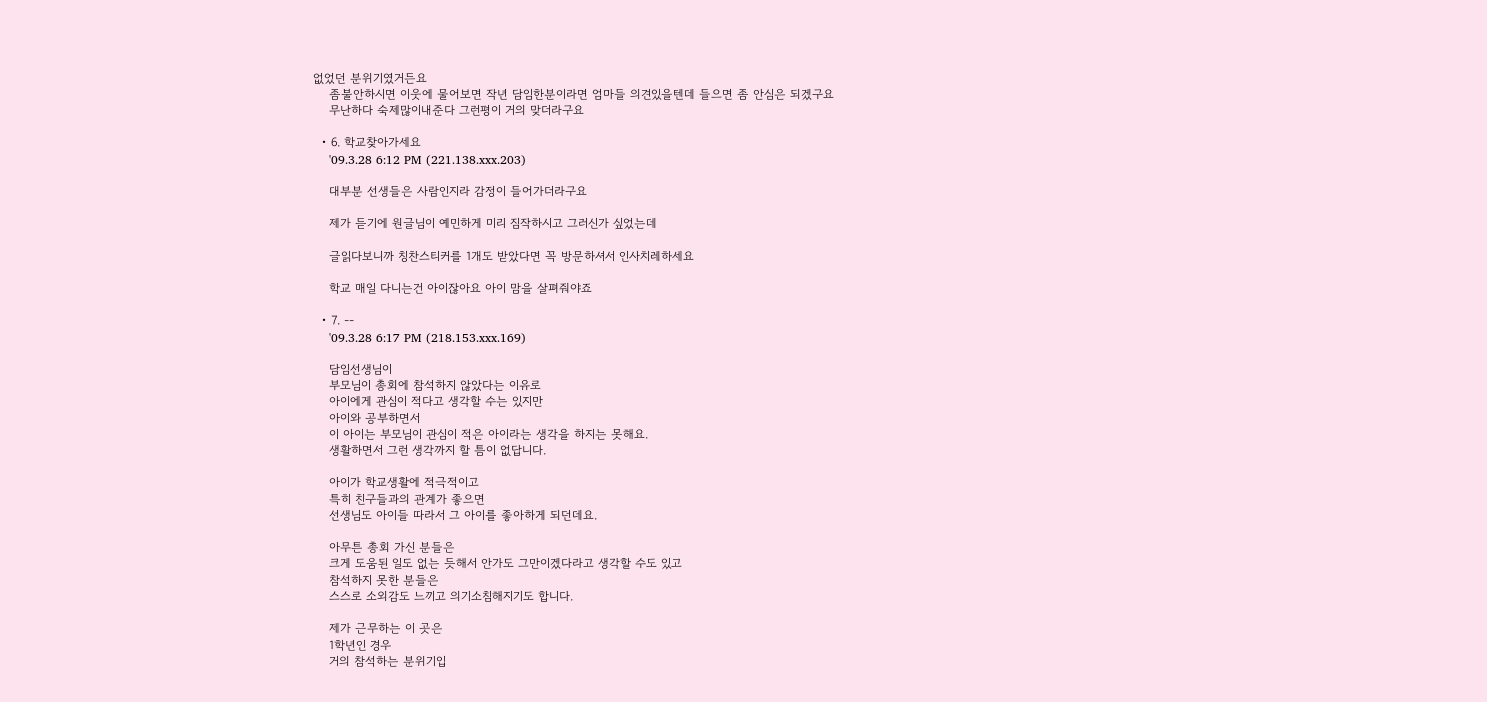없었던 분위기였거든요
    좀불안하시면 이웃에 물어보면 작년 담임한분이라면 엄마들 의견있을텐데 들으면 좀 안심은 되겠구요
    무난하다 숙제많이내준다 그런평이 거의 맞더라구요

  • 6. 학교찾아가세요
    '09.3.28 6:12 PM (221.138.xxx.203)

    대부분 선생들은 사람인지라 감정이 들어가더라구요

    제가 듣기에 원글님이 예민하게 미리 짐작하시고 그러신가 싶었는데

    글읽다보니까 칭찬스티커를 1개도 받았다면 꼭 방문하셔서 인사치레하세요

    학교 매일 다니는건 아이잖아요 아이 맘을 살펴줘야죠

  • 7. --
    '09.3.28 6:17 PM (218.153.xxx.169)

    담임선생님이
    부모님이 총회에 참석하지 않았다는 이유로
    아이에게 관심이 적다고 생각할 수는 있지만
    아이와 공부하면서
    이 아이는 부모님이 관심이 적은 아이라는 생각을 하지는 못해요.
    생활하면서 그런 생각까지 할 틈이 없답니다.

    아이가 학교생활에 적극적이고
    특히 친구들과의 관계가 좋으면
    선생님도 아이들 따라서 그 아이를 좋아하게 되던데요.

    아무튼 총회 가신 분들은
    크게 도움된 일도 없는 듯해서 안가도 그만이겠다라고 생각할 수도 있고
    참석하지 못한 분들은
    스스로 소외감도 느끼고 의기소침해지기도 합니다.

    제가 근무하는 이 곳은
    1학년인 경우
    거의 참석하는 분위기입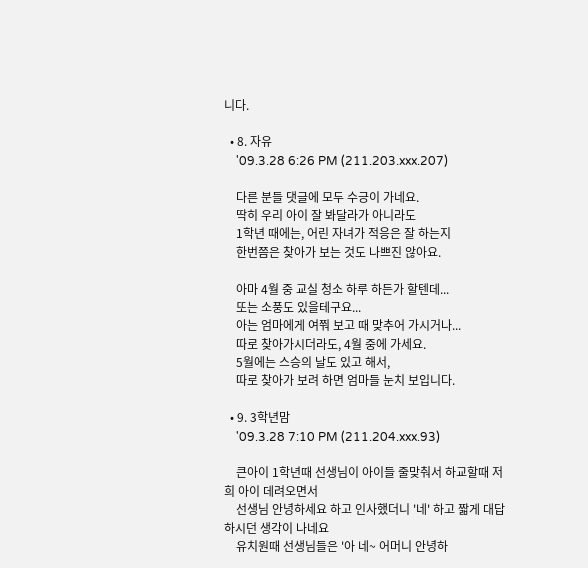니다.

  • 8. 자유
    '09.3.28 6:26 PM (211.203.xxx.207)

    다른 분들 댓글에 모두 수긍이 가네요.
    딱히 우리 아이 잘 봐달라가 아니라도
    1학년 때에는, 어린 자녀가 적응은 잘 하는지
    한번쯤은 찾아가 보는 것도 나쁘진 않아요.

    아마 4월 중 교실 청소 하루 하든가 할텐데...
    또는 소풍도 있을테구요...
    아는 엄마에게 여쭤 보고 때 맞추어 가시거나...
    따로 찾아가시더라도, 4월 중에 가세요.
    5월에는 스승의 날도 있고 해서,
    따로 찾아가 보려 하면 엄마들 눈치 보입니다.

  • 9. 3학년맘
    '09.3.28 7:10 PM (211.204.xxx.93)

    큰아이 1학년때 선생님이 아이들 줄맞춰서 하교할때 저희 아이 데려오면서
    선생님 안녕하세요 하고 인사했더니 '네' 하고 짧게 대답하시던 생각이 나네요
    유치원때 선생님들은 '아 네~ 어머니 안녕하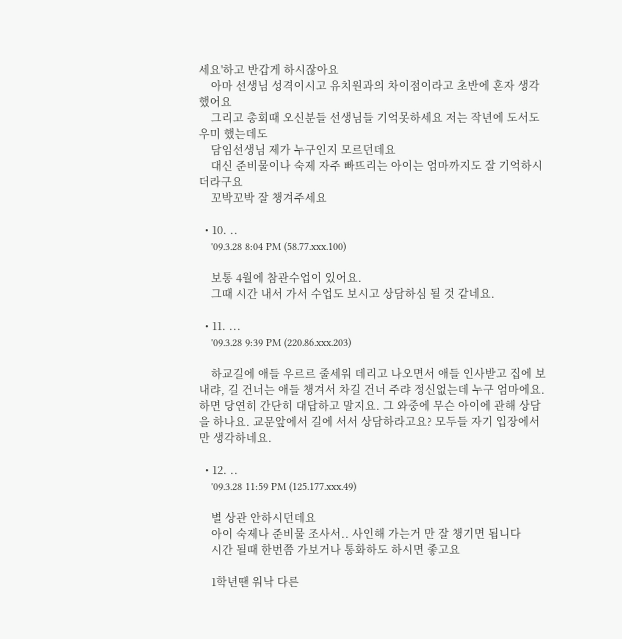세요'하고 반갑게 하시잖아요
    아마 선생님 성격이시고 유치원과의 차이점이라고 초반에 혼자 생각했어요
    그리고 총회때 오신분들 선생님들 기억못하세요 저는 작년에 도서도우미 했는데도
    담임선생님 제가 누구인지 모르던데요
    대신 준비물이나 숙제 자주 빠뜨리는 아이는 엄마까지도 잘 기억하시더라구요
    꼬박꼬박 잘 챙겨주세요

  • 10. ..
    '09.3.28 8:04 PM (58.77.xxx.100)

    보통 4월에 참관수업이 있어요.
    그때 시간 내서 가서 수업도 보시고 상담하심 될 것 같네요.

  • 11. ...
    '09.3.28 9:39 PM (220.86.xxx.203)

    하교길에 애들 우르르 줄세워 데리고 나오면서 애들 인사받고 집에 보내랴, 길 건너는 애들 챙겨서 차길 건너 주랴 정신없는데 누구 엄마에요. 하면 당연히 간단히 대답하고 말지요. 그 와중에 무슨 아이에 관해 상담을 하나요. 교문앞에서 길에 서서 상담하라고요? 모두들 자기 입장에서만 생각하네요.

  • 12. ..
    '09.3.28 11:59 PM (125.177.xxx.49)

    별 상관 안하시던데요
    아이 숙제나 준비물 조사서.. 사인해 가는거 만 잘 챙기면 됩니다
    시간 될때 한번쯤 가보거나 통화하도 하시면 좋고요

    1학년땐 워낙 다른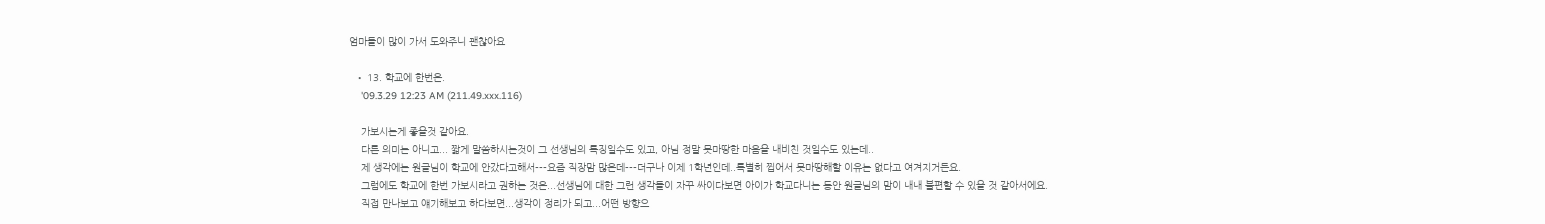엄마들이 많이 가서 도와주니 괜찮아요

  • 13. 학교에 한번은.
    '09.3.29 12:23 AM (211.49.xxx.116)

    가보시는게 좋을것 같아요.
    다른 의미는 아니고... 짧게 말씀하시는것이 그 선생님의 특징일수도 있고, 아님 정말 못마땅한 마음을 내비친 것일수도 있는데..
    제 생각에는 원글님이 학교에 안갔다고해서---요즘 직장맘 많은데---더구나 이제 1학년인데..특별히 찝어서 못마땅해할 이유는 없다고 여겨지거든요.
    그럼에도 학교에 한번 가보시라고 권하는 것은...선생님에 대한 그런 생각들이 자꾸 싸이다보면 아이가 학교다니는 동안 원글님의 맘이 내내 불편할 수 있을 것 같아서에요.
    직접 만나보고 얘기해보고 하다보면...생각이 정리가 되고...어떤 방향으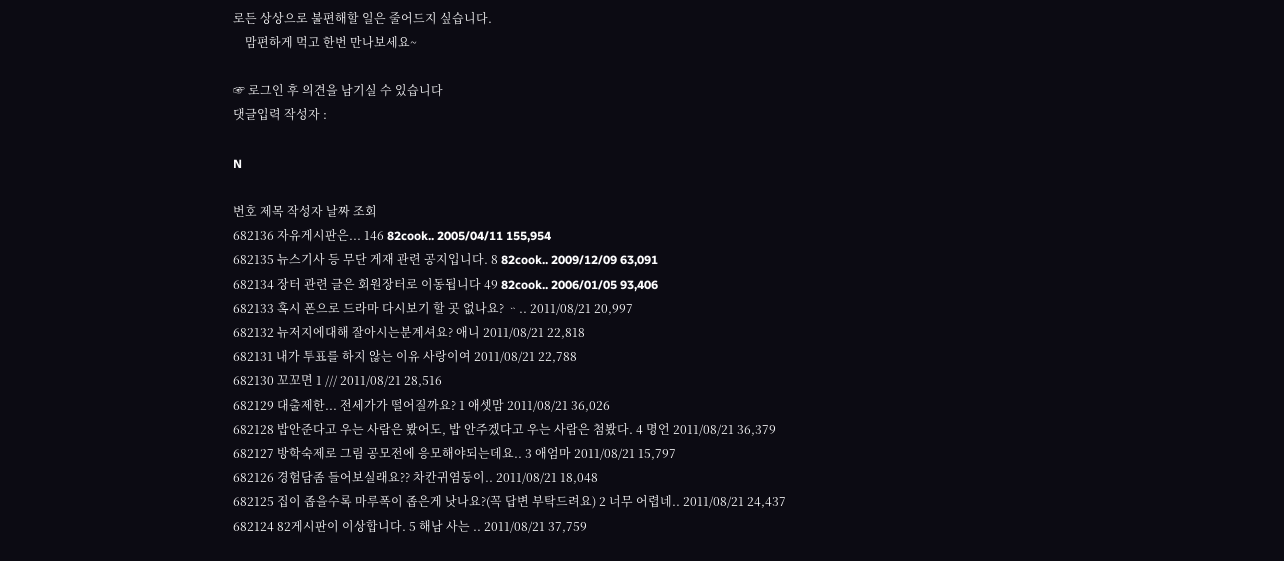로든 상상으로 불편해할 일은 줄어드지 싶습니다.
    맘편하게 먹고 한번 만나보세요~

☞ 로그인 후 의견을 남기실 수 있습니다
댓글입력 작성자 :

N

번호 제목 작성자 날짜 조회
682136 자유게시판은... 146 82cook.. 2005/04/11 155,954
682135 뉴스기사 등 무단 게재 관련 공지입니다. 8 82cook.. 2009/12/09 63,091
682134 장터 관련 글은 회원장터로 이동됩니다 49 82cook.. 2006/01/05 93,406
682133 혹시 폰으로 드라마 다시보기 할 곳 없나요? ᆢ.. 2011/08/21 20,997
682132 뉴저지에대해 잘아시는분계셔요? 애니 2011/08/21 22,818
682131 내가 투표를 하지 않는 이유 사랑이여 2011/08/21 22,788
682130 꼬꼬면 1 /// 2011/08/21 28,516
682129 대출제한... 전세가가 떨어질까요? 1 애셋맘 2011/08/21 36,026
682128 밥안준다고 우는 사람은 봤어도, 밥 안주겠다고 우는 사람은 첨봤다. 4 명언 2011/08/21 36,379
682127 방학숙제로 그림 공모전에 응모해야되는데요.. 3 애엄마 2011/08/21 15,797
682126 경험담좀 들어보실래요?? 차칸귀염둥이.. 2011/08/21 18,048
682125 집이 좁을수록 마루폭이 좁은게 낫나요?(꼭 답변 부탁드려요) 2 너무 어렵네.. 2011/08/21 24,437
682124 82게시판이 이상합니다. 5 해남 사는 .. 2011/08/21 37,759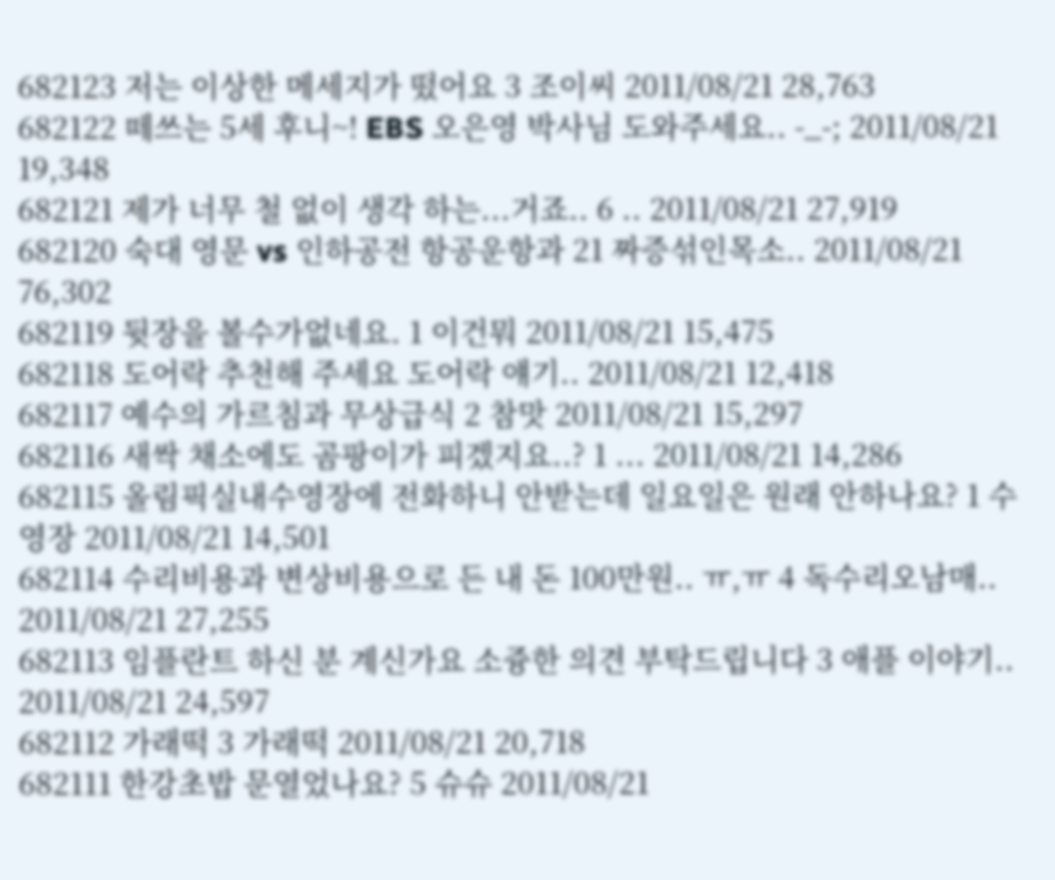682123 저는 이상한 메세지가 떴어요 3 조이씨 2011/08/21 28,763
682122 떼쓰는 5세 후니~! EBS 오은영 박사님 도와주세요.. -_-; 2011/08/21 19,348
682121 제가 너무 철 없이 생각 하는...거죠.. 6 .. 2011/08/21 27,919
682120 숙대 영문 vs 인하공전 항공운항과 21 짜증섞인목소.. 2011/08/21 76,302
682119 뒷장을 볼수가없네요. 1 이건뭐 2011/08/21 15,475
682118 도어락 추천해 주세요 도어락 얘기.. 2011/08/21 12,418
682117 예수의 가르침과 무상급식 2 참맛 2011/08/21 15,297
682116 새싹 채소에도 곰팡이가 피겠지요..? 1 ... 2011/08/21 14,286
682115 올림픽실내수영장에 전화하니 안받는데 일요일은 원래 안하나요? 1 수영장 2011/08/21 14,501
682114 수리비용과 변상비용으로 든 내 돈 100만원.. ㅠ,ㅠ 4 독수리오남매.. 2011/08/21 27,255
682113 임플란트 하신 분 계신가요 소즁한 의견 부탁드립니다 3 애플 이야기.. 2011/08/21 24,597
682112 가래떡 3 가래떡 2011/08/21 20,718
682111 한강초밥 문열었나요? 5 슈슈 2011/08/21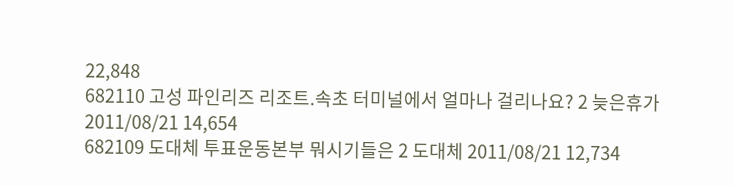22,848
682110 고성 파인리즈 리조트.속초 터미널에서 얼마나 걸리나요? 2 늦은휴가 2011/08/21 14,654
682109 도대체 투표운동본부 뭐시기들은 2 도대체 2011/08/21 12,734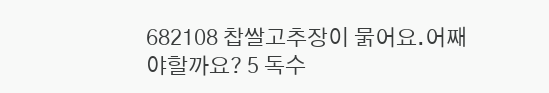682108 찹쌀고추장이 묽어요.어째야할까요? 5 독수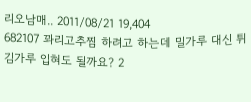리오남매.. 2011/08/21 19,404
682107 꽈리고추찜 하려고 하는데 밀가루 대신 튀김가루 입혀도 될까요? 2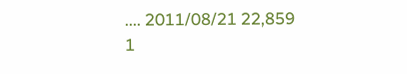.... 2011/08/21 22,859
1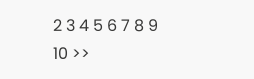2 3 4 5 6 7 8 9 10 >>